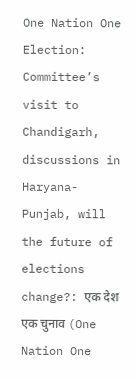One Nation One Election: Committee’s visit to Chandigarh, discussions in Haryana-Punjab, will the future of elections change?: एक देश एक चुनाव (One Nation One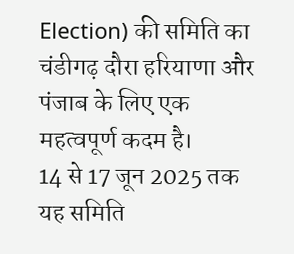Election) की समिति का चंडीगढ़ दौरा हरियाणा और पंजाब के लिए एक महत्वपूर्ण कदम है।
14 से 17 जून 2025 तक यह समिति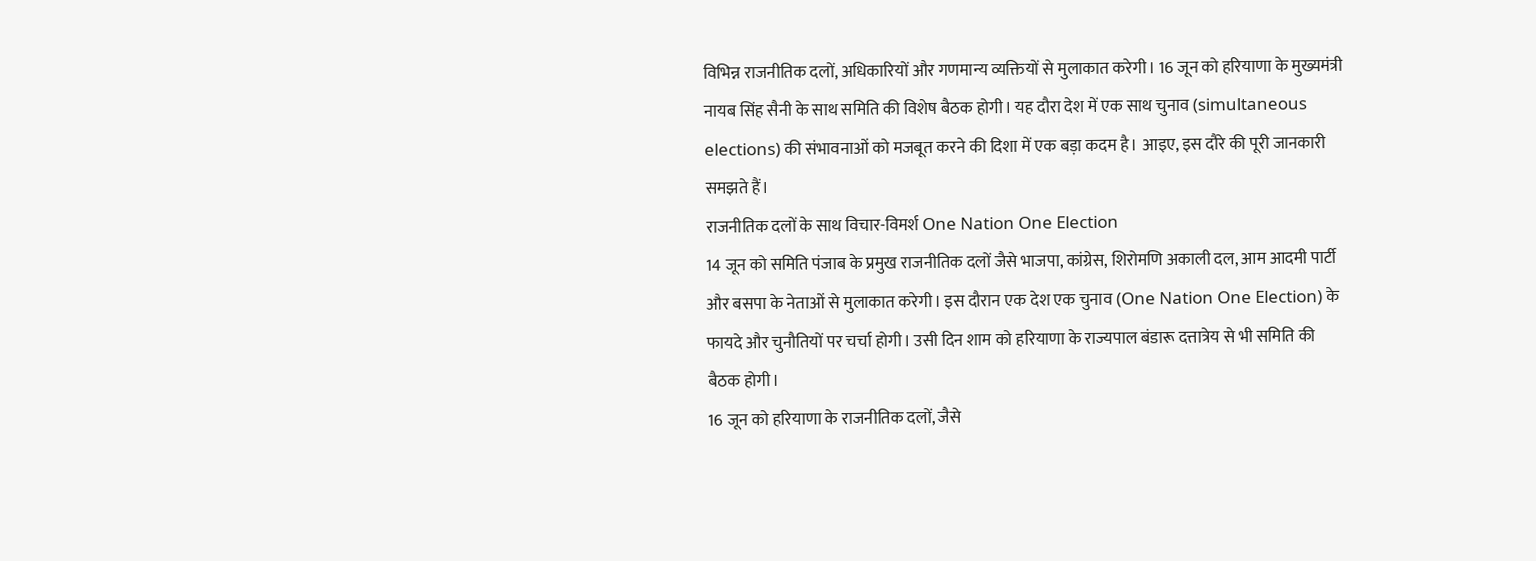विभिन्न राजनीतिक दलों, अधिकारियों और गणमान्य व्यक्तियों से मुलाकात करेगी। 16 जून को हरियाणा के मुख्यमंत्री नायब सिंह सैनी के साथ समिति की विशेष बैठक होगी। यह दौरा देश में एक साथ चुनाव (simultaneous elections) की संभावनाओं को मजबूत करने की दिशा में एक बड़ा कदम है। आइए, इस दौरे की पूरी जानकारी समझते हैं।
राजनीतिक दलों के साथ विचार-विमर्श One Nation One Election
14 जून को समिति पंजाब के प्रमुख राजनीतिक दलों जैसे भाजपा, कांग्रेस, शिरोमणि अकाली दल, आम आदमी पार्टी और बसपा के नेताओं से मुलाकात करेगी। इस दौरान एक देश एक चुनाव (One Nation One Election) के फायदे और चुनौतियों पर चर्चा होगी। उसी दिन शाम को हरियाणा के राज्यपाल बंडारू दत्तात्रेय से भी समिति की बैठक होगी।
16 जून को हरियाणा के राजनीतिक दलों, जैसे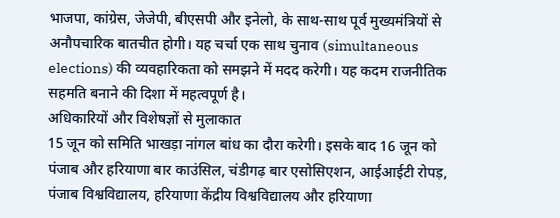भाजपा, कांग्रेस, जेजेपी, बीएसपी और इनेलो, के साथ-साथ पूर्व मुख्यमंत्रियों से अनौपचारिक बातचीत होगी। यह चर्चा एक साथ चुनाव (simultaneous elections) की व्यवहारिकता को समझने में मदद करेगी। यह कदम राजनीतिक सहमति बनाने की दिशा में महत्वपूर्ण है।
अधिकारियों और विशेषज्ञों से मुलाकात
15 जून को समिति भाखड़ा नांगल बांध का दौरा करेगी। इसके बाद 16 जून को पंजाब और हरियाणा बार काउंसिल, चंडीगढ़ बार एसोसिएशन, आईआईटी रोपड़, पंजाब विश्वविद्यालय, हरियाणा केंद्रीय विश्वविद्यालय और हरियाणा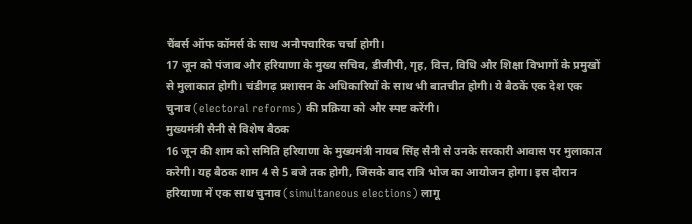चैंबर्स ऑफ कॉमर्स के साथ अनौपचारिक चर्चा होगी।
17 जून को पंजाब और हरियाणा के मुख्य सचिव, डीजीपी, गृह, वित्त, विधि और शिक्षा विभागों के प्रमुखों से मुलाकात होगी। चंडीगढ़ प्रशासन के अधिकारियों के साथ भी बातचीत होगी। ये बैठकें एक देश एक चुनाव (electoral reforms) की प्रक्रिया को और स्पष्ट करेंगी।
मुख्यमंत्री सैनी से विशेष बैठक
16 जून की शाम को समिति हरियाणा के मुख्यमंत्री नायब सिंह सैनी से उनके सरकारी आवास पर मुलाकात करेगी। यह बैठक शाम 4 से 5 बजे तक होगी, जिसके बाद रात्रि भोज का आयोजन होगा। इस दौरान हरियाणा में एक साथ चुनाव (simultaneous elections) लागू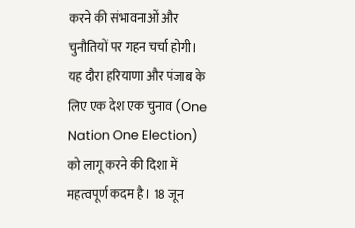करने की संभावनाओं और चुनौतियों पर गहन चर्चा होगी।
यह दौरा हरियाणा और पंजाब के लिए एक देश एक चुनाव (One Nation One Election) को लागू करने की दिशा में महत्वपूर्ण कदम है। 18 जून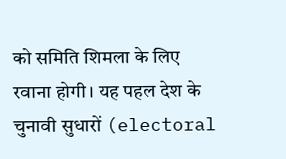को समिति शिमला के लिए रवाना होगी। यह पहल देश के चुनावी सुधारों (electoral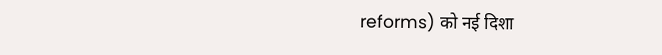reforms) को नई दिशा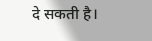दे सकती है।